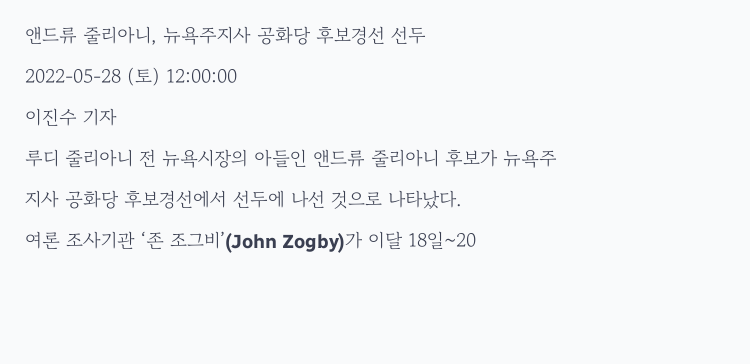앤드류 줄리아니, 뉴욕주지사 공화당 후보경선 선두
2022-05-28 (토) 12:00:00
이진수 기자
루디 줄리아니 전 뉴욕시장의 아들인 앤드류 줄리아니 후보가 뉴욕주지사 공화당 후보경선에서 선두에 나선 것으로 나타났다.
여론 조사기관 ‘존 조그비’(John Zogby)가 이달 18일~20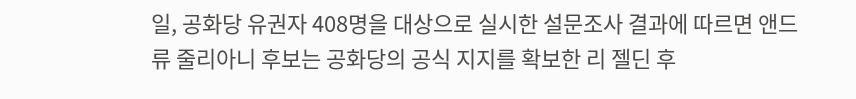일, 공화당 유권자 408명을 대상으로 실시한 설문조사 결과에 따르면 앤드류 줄리아니 후보는 공화당의 공식 지지를 확보한 리 젤딘 후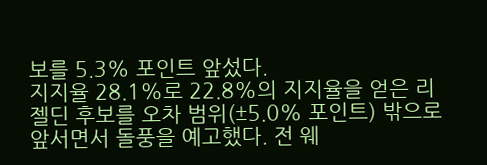보를 5.3% 포인트 앞섰다.
지지율 28.1%로 22.8%의 지지율을 얻은 리 젤딘 후보를 오차 범위(±5.0% 포인트) 밖으로 앞서면서 돌풍을 예고했다. 전 웨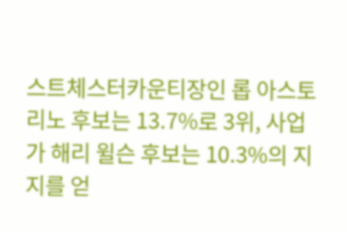스트체스터카운티장인 롭 아스토리노 후보는 13.7%로 3위, 사업가 해리 윌슨 후보는 10.3%의 지지를 얻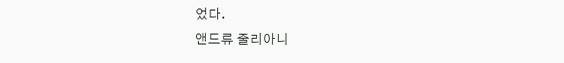었다.
앤드류 줄리아니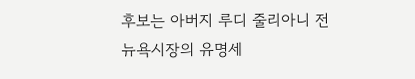후보는 아버지 루디 줄리아니 전 뉴욕시장의 유명세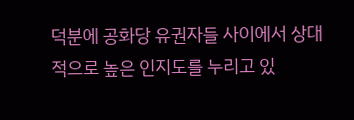덕분에 공화당 유권자들 사이에서 상대적으로 높은 인지도를 누리고 있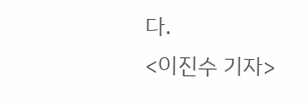다.
<이진수 기자>